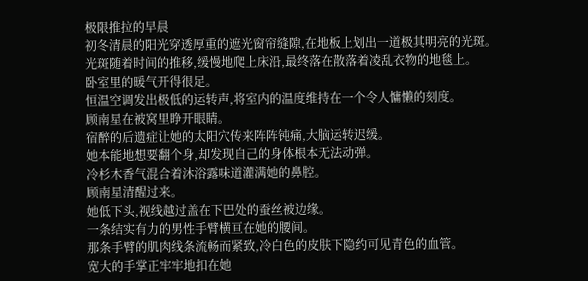极限推拉的早晨
初冬清晨的阳光穿透厚重的遮光窗帘缝隙,在地板上划出一道极其明亮的光斑。
光斑随着时间的推移,缓慢地爬上床沿,最终落在散落着凌乱衣物的地毯上。
卧室里的暖气开得很足。
恒温空调发出极低的运转声,将室内的温度维持在一个令人慵懒的刻度。
顾南星在被窝里睁开眼睛。
宿醉的后遗症让她的太阳穴传来阵阵钝痛,大脑运转迟缓。
她本能地想要翻个身,却发现自己的身体根本无法动弹。
冷杉木香气混合着沐浴露味道灌满她的鼻腔。
顾南星清醒过来。
她低下头,视线越过盖在下巴处的蚕丝被边缘。
一条结实有力的男性手臂横亘在她的腰间。
那条手臂的肌肉线条流畅而紧致,冷白色的皮肤下隐约可见青色的血管。
宽大的手掌正牢牢地扣在她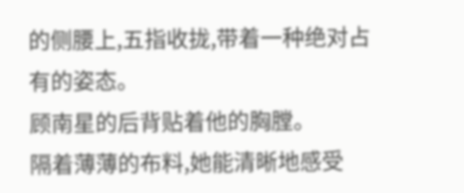的侧腰上,五指收拢,带着一种绝对占有的姿态。
顾南星的后背贴着他的胸膛。
隔着薄薄的布料,她能清晰地感受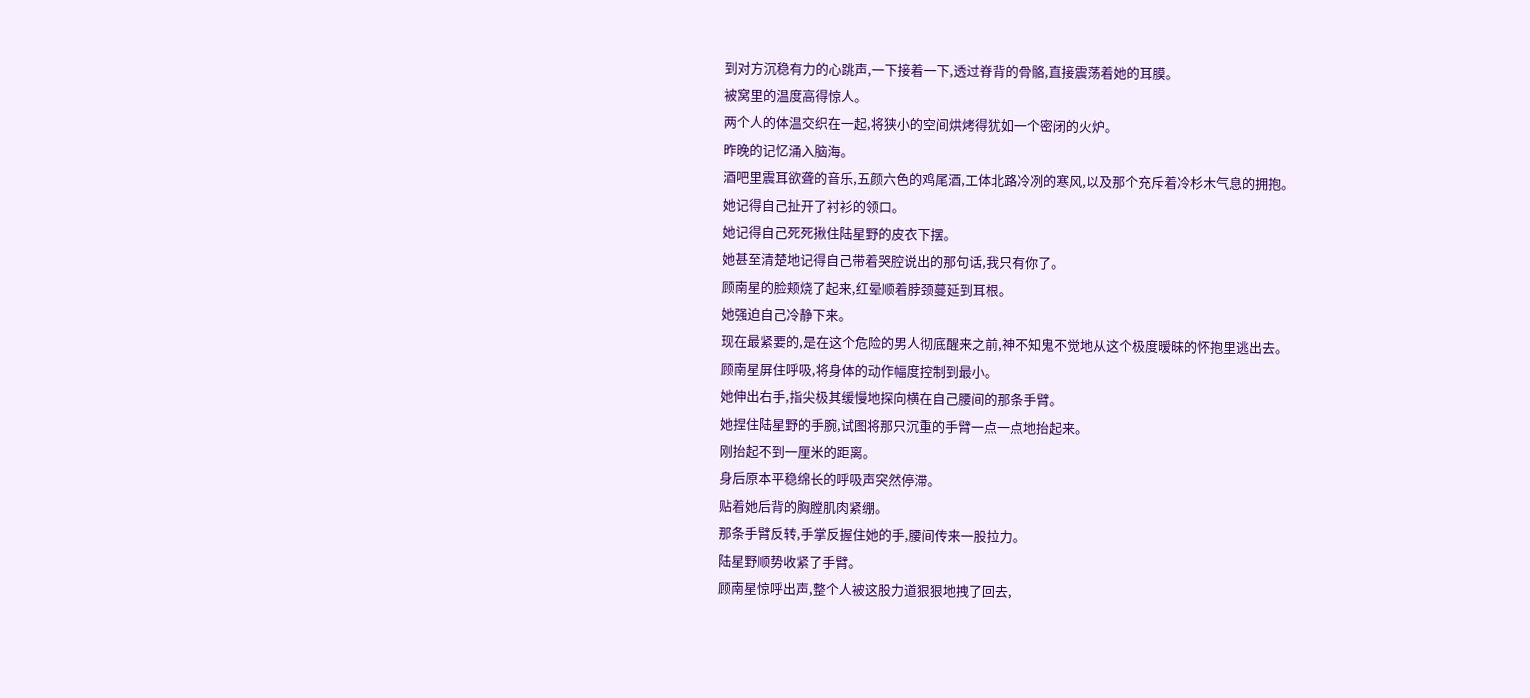到对方沉稳有力的心跳声,一下接着一下,透过脊背的骨骼,直接震荡着她的耳膜。
被窝里的温度高得惊人。
两个人的体温交织在一起,将狭小的空间烘烤得犹如一个密闭的火炉。
昨晚的记忆涌入脑海。
酒吧里震耳欲聋的音乐,五颜六色的鸡尾酒,工体北路冷冽的寒风,以及那个充斥着冷杉木气息的拥抱。
她记得自己扯开了衬衫的领口。
她记得自己死死揪住陆星野的皮衣下摆。
她甚至清楚地记得自己带着哭腔说出的那句话,我只有你了。
顾南星的脸颊烧了起来,红晕顺着脖颈蔓延到耳根。
她强迫自己冷静下来。
现在最紧要的,是在这个危险的男人彻底醒来之前,神不知鬼不觉地从这个极度暧昧的怀抱里逃出去。
顾南星屏住呼吸,将身体的动作幅度控制到最小。
她伸出右手,指尖极其缓慢地探向横在自己腰间的那条手臂。
她捏住陆星野的手腕,试图将那只沉重的手臂一点一点地抬起来。
刚抬起不到一厘米的距离。
身后原本平稳绵长的呼吸声突然停滞。
贴着她后背的胸膛肌肉紧绷。
那条手臂反转,手掌反握住她的手,腰间传来一股拉力。
陆星野顺势收紧了手臂。
顾南星惊呼出声,整个人被这股力道狠狠地拽了回去,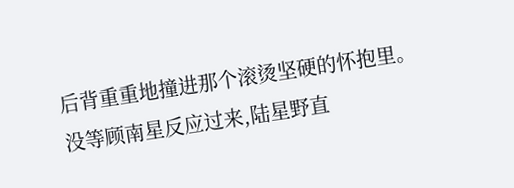后背重重地撞进那个滚烫坚硬的怀抱里。
没等顾南星反应过来,陆星野直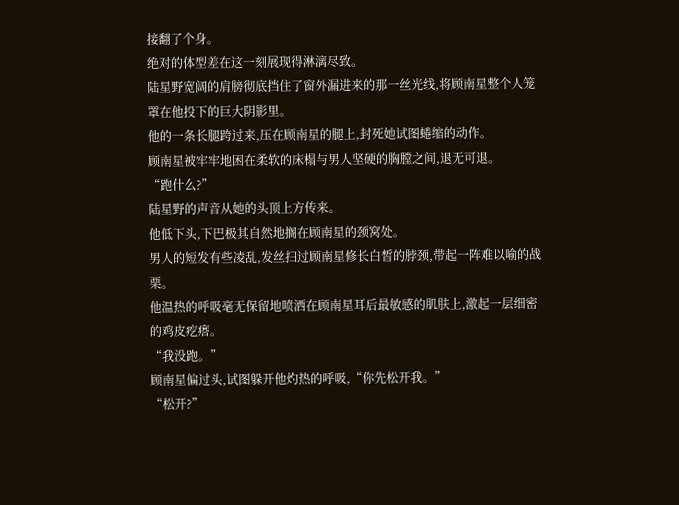接翻了个身。
绝对的体型差在这一刻展现得淋漓尽致。
陆星野宽阔的肩膀彻底挡住了窗外漏进来的那一丝光线,将顾南星整个人笼罩在他投下的巨大阴影里。
他的一条长腿跨过来,压在顾南星的腿上,封死她试图蜷缩的动作。
顾南星被牢牢地困在柔软的床榻与男人坚硬的胸膛之间,退无可退。
“跑什么?”
陆星野的声音从她的头顶上方传来。
他低下头,下巴极其自然地搁在顾南星的颈窝处。
男人的短发有些凌乱,发丝扫过顾南星修长白皙的脖颈,带起一阵难以喻的战栗。
他温热的呼吸毫无保留地喷洒在顾南星耳后最敏感的肌肤上,激起一层细密的鸡皮疙瘩。
“我没跑。”
顾南星偏过头,试图躲开他灼热的呼吸,“你先松开我。”
“松开?”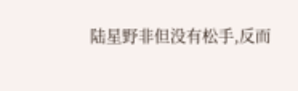陆星野非但没有松手,反而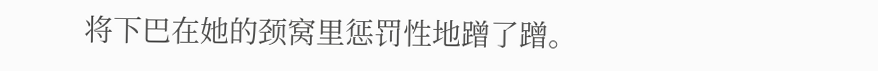将下巴在她的颈窝里惩罚性地蹭了蹭。